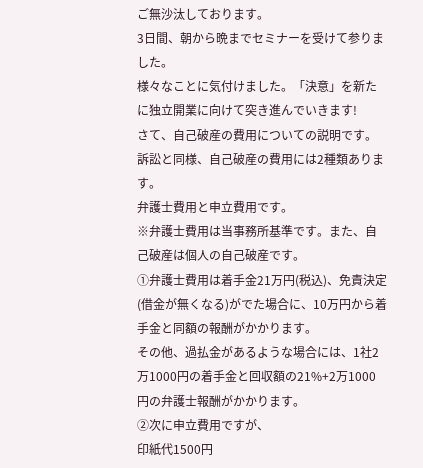ご無沙汰しております。
3日間、朝から晩までセミナーを受けて参りました。
様々なことに気付けました。「決意」を新たに独立開業に向けて突き進んでいきます!
さて、自己破産の費用についての説明です。
訴訟と同様、自己破産の費用には2種類あります。
弁護士費用と申立費用です。
※弁護士費用は当事務所基準です。また、自己破産は個人の自己破産です。
①弁護士費用は着手金21万円(税込)、免責決定(借金が無くなる)がでた場合に、10万円から着手金と同額の報酬がかかります。
その他、過払金があるような場合には、1社2万1000円の着手金と回収額の21%+2万1000円の弁護士報酬がかかります。
②次に申立費用ですが、
印紙代1500円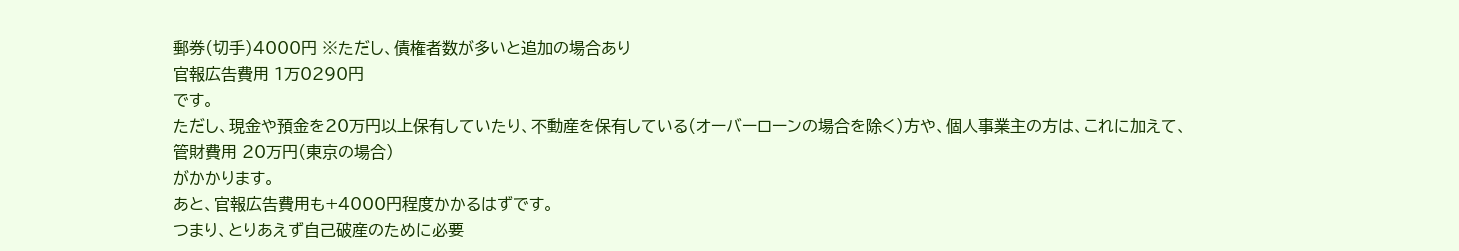郵券(切手)4000円 ※ただし、債権者数が多いと追加の場合あり
官報広告費用 1万0290円
です。
ただし、現金や預金を20万円以上保有していたり、不動産を保有している(オーバーローンの場合を除く)方や、個人事業主の方は、これに加えて、
管財費用 20万円(東京の場合)
がかかります。
あと、官報広告費用も+4000円程度かかるはずです。
つまり、とりあえず自己破産のために必要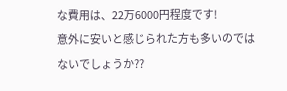な費用は、22万6000円程度です!
意外に安いと感じられた方も多いのではないでしょうか??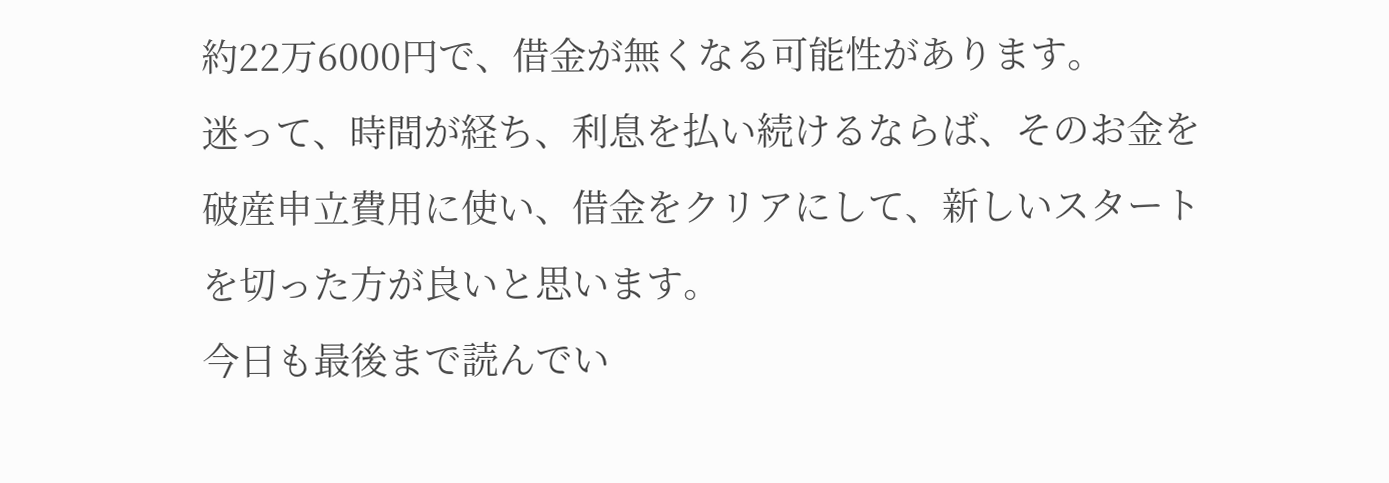約22万6000円で、借金が無くなる可能性があります。
迷って、時間が経ち、利息を払い続けるならば、そのお金を破産申立費用に使い、借金をクリアにして、新しいスタートを切った方が良いと思います。
今日も最後まで読んでい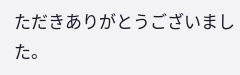ただきありがとうございました。